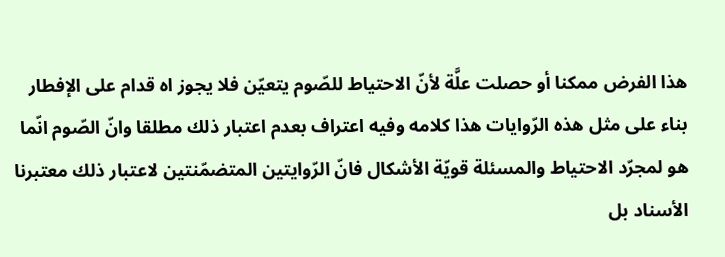هذا الفرض ممكنا أو حصلت علَّة لأنّ الاحتياط للصّوم يتعيّن فلا يجوز اه قدام على الإفطار بناء على مثل هذه الرّوايات هذا كلامه وفيه اعتراف بعدم اعتبار ذلك مطلقا وانّ الصّوم انّما هو لمجرّد الاحتياط والمسئلة قويّة الأشكال فانّ الرّوايتين المتضمّنتين لاعتبار ذلك معتبرنا الأسناد بل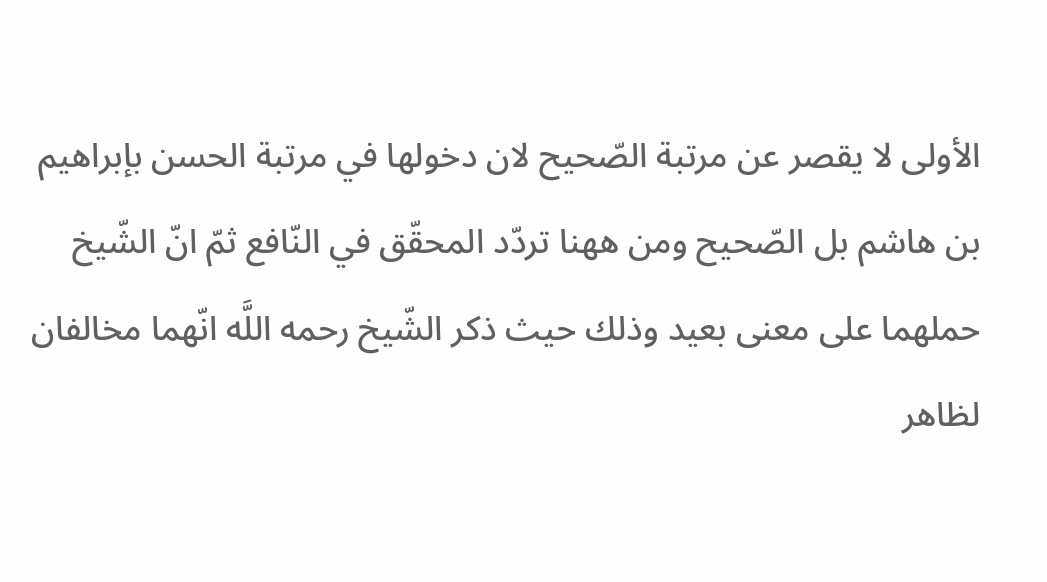الأولى لا يقصر عن مرتبة الصّحيح لان دخولها في مرتبة الحسن بإبراهيم بن هاشم بل الصّحيح ومن ههنا تردّد المحقّق في النّافع ثمّ انّ الشّيخ حملهما على معنى بعيد وذلك حيث ذكر الشّيخ رحمه اللَّه انّهما مخالفان لظاهر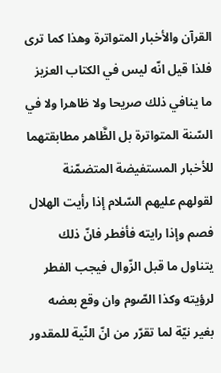القرآن والأخبار المتواترة وهذا كما ترى فلذا قيل انّه ليس في الكتاب العزيز ما ينافي ذلك صريحا ولا ظاهرا ولا في السّنة المتواترة بل الظَّاهر مطابقتهما للأخبار المستفيضة المتضمّنة لقولهم عليهم السّلام إذا رأيت الهلال فصم وإذا رايته فأفطر فانّ ذلك يتناول ما قبل الزّوال فيجب الفطر لرؤيته وكذا الصّوم وان وقع بعضه بغير نيّة لما تقرّر من انّ النّية للمقدور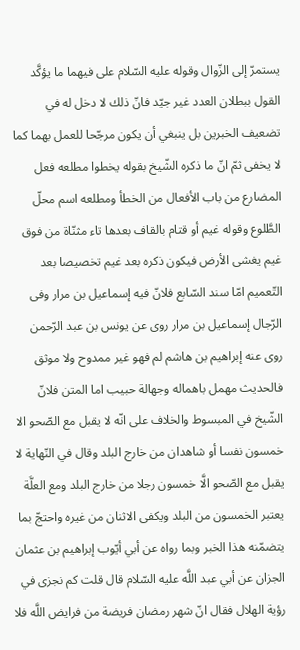يستمرّ إلى الزّوال وقوله عليه السّلام على فيهما ما يؤكَّد القول ببطلان العدد غير جيّد فانّ ذلك لا دخل له في تضعيف الخبرين بل ينبغي أن يكون مرجّحا للعمل بهما كما لا يخفى ثمّ انّ ما ذكره الشّيخ بقوله يخطوا مطلعه فعل المضارع من باب الأفعال من الخطأ ومطلعه اسم محلّ الطَّلوع وقوله غيم أو قتام بالقاف بعدها تاء مثنّاة من فوق غيم يغشى الأرض فيكون ذكره بعد غيم تخصيصا بعد التّعميم امّا سند السّابع فلانّ فيه إسماعيل بن مرار وفى الرّجال إسماعيل بن مرار روى عن يونس بن عبد الرّحمن روى عنه إبراهيم بن هاشم لم فهو غير ممدوح ولا موثق فالحديث مهمل باهماله وجهالة حبيب اما المتن فلانّ الشّيخ في المبسوط والخلاف على انّه لا يقبل مع الصّحو الا خمسون نفسا أو شاهدان من خارج البلد وقال في النّهاية لا يقبل مع الصّحو الَّا خمسون رجلا من خارج البلد ومع العلَّة يعتبر الخمسون من البلد ويكفى الاثنان من غيره واحتجّ بما يتضمّنه هذا الخبر وبما رواه عن أبي أيّوب إبراهيم بن عثمان الجزان عن أبي عبد اللَّه عليه السّلام قال قلت كم نجزى في رؤية الهلال فقال انّ شهر رمضان فريضة من فرايض اللَّه فلا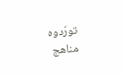تورّدوه
مناهج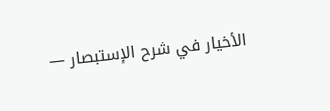الأخيار في شرح الإستبصار —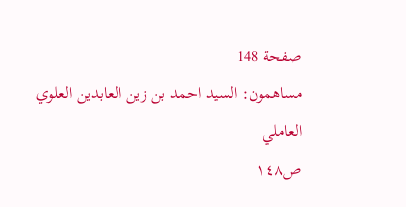صفحة 148
مساهمون: السيد احمد بن زين العابدين العلوي العاملي
ص١٤٨